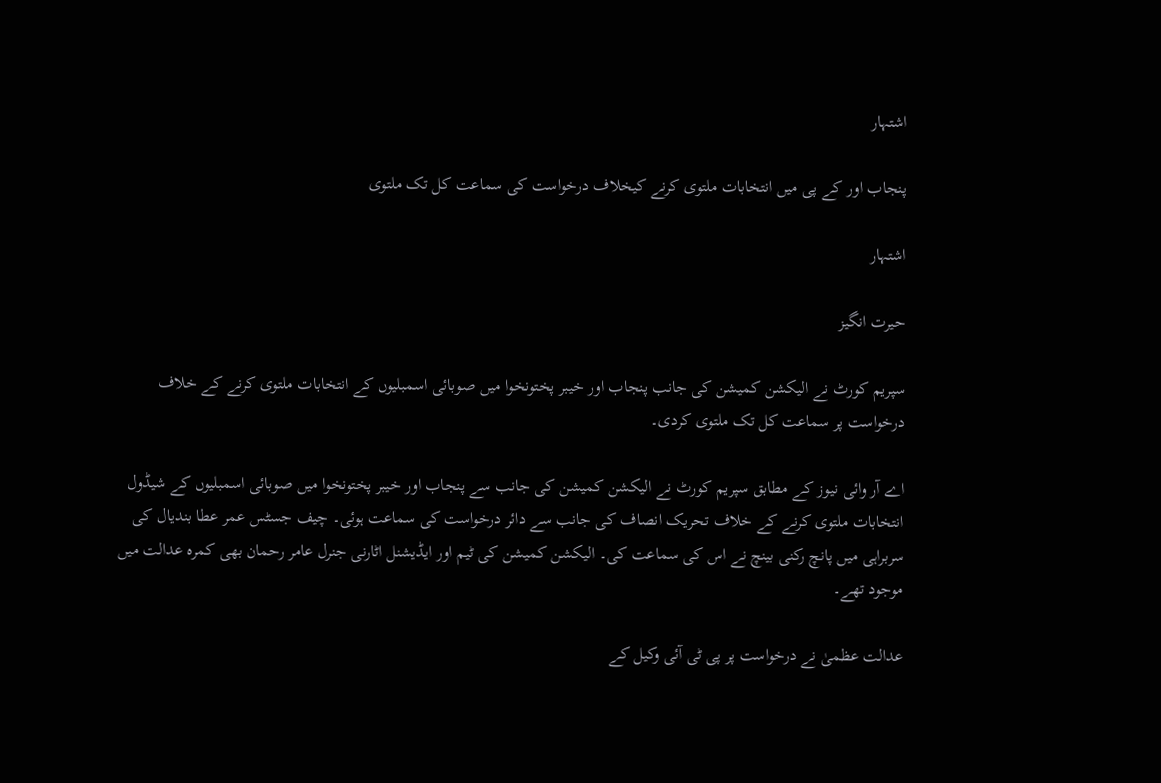اشتہار

پنجاب اور کے پی میں انتخابات ملتوی کرنے کیخلاف درخواست کی سماعت کل تک ملتوی

اشتہار

حیرت انگیز

سپریم کورٹ نے الیکشن کمیشن کی جانب پنجاب اور خیبر پختونخوا میں صوبائی اسمبلیوں کے انتخابات ملتوی کرنے کے خلاف درخواست پر سماعت کل تک ملتوی کردی۔

اے آر وائی نیوز کے مطابق سپریم کورٹ نے الیکشن کمیشن کی جانب سے پنجاب اور خیبر پختونخوا میں صوبائی اسمبلیوں کے شیڈول انتخابات ملتوی کرنے کے خلاف تحریک انصاف کی جانب سے دائر درخواست کی سماعت ہوئی۔ چیف جسٹس عمر عطا بندیال کی سربراہی میں پانچ رکنی بینچ نے اس کی سماعت کی۔ الیکشن کمیشن کی ٹیم اور ایڈیشنل اٹارنی جنرل عامر رحمان بھی کمرہ عدالت میں موجود تھے۔

عدالت عظمیٰ نے درخواست پر پی ٹی آئی وکیل کے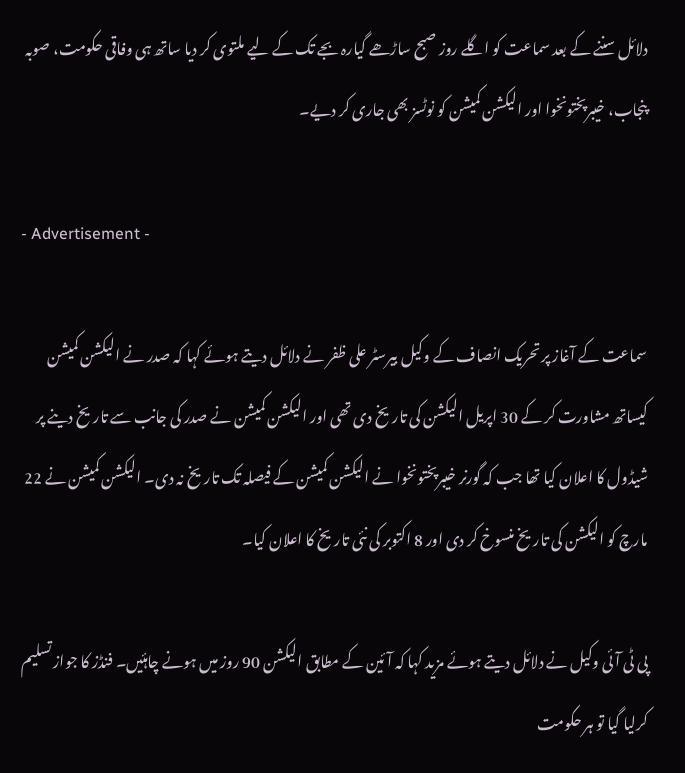دلائل سننے کے بعد سماعت کو اگلے روز صبح ساڑھے گیارہ بجے تک کے لیے ملتوی کر دیا ساتھ ہی وفاقی حکومت، صوبہ پنجاب، خیبرپختونخوا اور الیکشن کمیشن کو نوٹسز بھی جاری کر دیے۔

- Advertisement -

سماعت کے آغاز پر تحریک انصاف کے وکیل بیرسٹر علی ظفر نے دلائل دیتے ہوئے کہا کہ صدر نے الیکشن کمیشن کیساتھ مشاورت کر کے 30 اپریل الیکشن کی تاریخ دی تھی اور الیکشن کمیشن نے صدر کی جانب سے تاریخ دینے پر شیڈول کا اعلان کیا تھا جب کہ گورنر خیبرپختونخوا نے الیکشن کمیشن کے فیصلہ تک تاریخ نہ دی۔ الیکشن کمیشن نے 22 مارچ کو الیکشن کی تاریخ منسوخ کر دی اور 8 اکتوبر کی نئی تاریخ کا اعلان کیا۔

پی ٹی آئی وکیل نے دلائل دیتے ہوئے مزید کہا کہ آئین کے مطابق الیکشن 90 روز میں ہونے چاہئیں۔ فنڈز کا جواز تسلیم کرلیا گیا تو ہر حکومت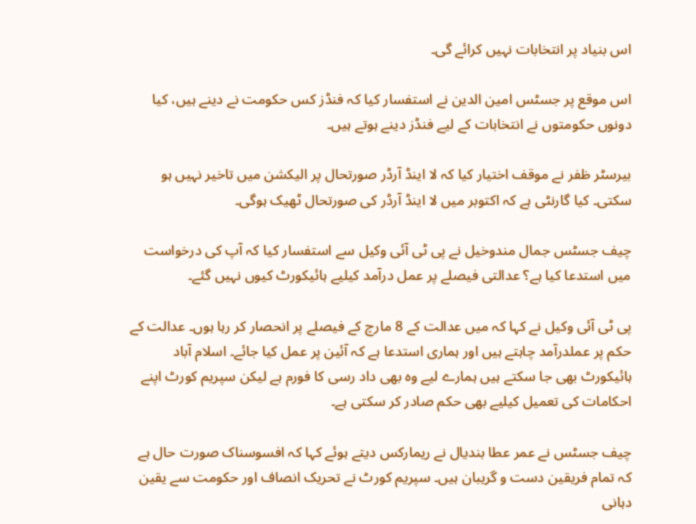اس بنیاد پر انتخابات نہیں کرائے گی۔

اس موقع پر جسٹس امین الدین نے استفسار کیا کہ فنڈز کس حکومت نے دینے ہیں، کیا دونوں حکومتوں نے انتخابات کے لیے فنڈز دینے ہوتے ہیں۔

بیرسٹر ظفر نے موقف اختیار کیا کہ لا اینڈ آرڈر صورتحال پر الیکشن میں تاخیر نہیں ہو سکتی۔ کیا گارنٹی ہے کہ اکتوبر میں لا اینڈ آرڈر کی صورتحال ٹھیک ہوگی۔

چیف جسٹس جمال مندوخیل نے پی ٹی آئی وکیل سے استفسار کیا کہ آپ کی درخواست میں استدعا کیا ہے؟ عدالتی فیصلے پر عمل درآمد کیلیے ہائیکورٹ کیوں نہیں گئے۔

پی ٹی آئی وکیل نے کہا کہ میں عدالت کے 8 مارچ کے فیصلے پر انحصار کر رہا ہوں۔ عدالت کے حکم پر عملدرآمد چاہتے ہیں اور ہماری استدعا ہے کہ آئین پر عمل کیا جائے۔ اسلام آباد ہائیکورٹ بھی جا سکتے ہیں ہمارے لیے وہ بھی داد رسی کا فورم ہے لیکن سپریم کورٹ اپنے احکامات کی تعمیل کیلیے بھی حکم صادر کر سکتی ہے۔

چیف جسٹس نے عمر عطا بندیال نے ریمارکس دیتے ہوئے کہا کہ افسوسناک صورت حال ہے کہ تمام فریقین دست و گریبان ہیں۔ سپریم کورٹ نے تحریک انصاف اور حکومت سے یقین دہانی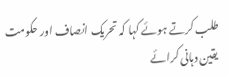طلب کرتے ہوئے کہا کہ تحریک انصاف اور حکومت یقین دہانی کرائے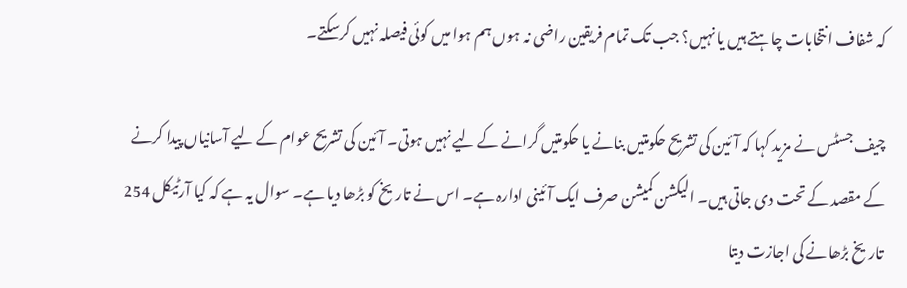کہ شفاف انتخابات چاہتے ہیں یا نہیں؟ جب تک تمام فریقین راضی نہ ہوں ہم ہوا میں کوئی فیصلہ نہیں کرسکتے۔

چیف جسٹس نے مزید کہا کہ آئین کی تشریح حکومتیں بنانے یا حکومتیں گرانے کے لیے نہیں ہوتی۔ آئین کی تشریح عوام کے لیے آسانیاں پیدا کرنے کے مقصد کے تحت دی جاتی ہیں۔ الیکشن کمیشن صرف ایک آئینی ادارہ ہے۔ اس نے تاریخ کو بڑھا دیا ہے۔ سوال یہ ہے کہ کیا آرٹیکل 254 تاریخ بڑھانے کی اجازت دیتا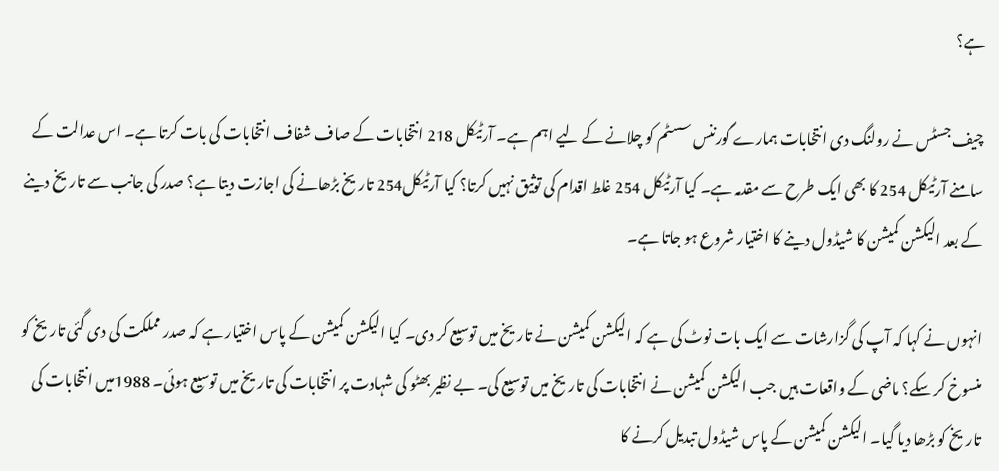ہے؟

چیف جسٹس نے رولنگ دی انتخابات ہمارے گورننس سسٹم کو چلانے کے لیے اہم ہے۔ آرٹیکل 218 انتخابات کے صاف شفاف انتخابات کی بات کرتا ہے۔ اس عدالت کے سامنے آرٹیکل 254 کا بھی ایک طرح سے مقدمہ ہے۔ کیا آرٹیکل 254 غلط اقدام کی توثیق نہیں کرتا؟ کیا آرٹیکل254 تاریخ بڑھانے کی اجازت دیتا ہے؟ صدر کی جانب سے تاریخ دینے کے بعد الیکشن کمیشن کا شیڈول دینے کا اختیار شروع ہو جاتا ہے۔

انہوں نے کہا کہ آپ کی گزارشات سے ایک بات نوٹ کی ہے کہ الیکشن کمیشن نے تاریخ میں توسیع کر دی۔ کیا الیکشن کمیشن کے پاس اختیار ہے کہ صدر مملکت کی دی گئی تاریخ کو منسوخ کر سکے؟ ماضی کے واقعات ہیں جب الیکشن کمیشن نے انتخابات کی تاریخ میں توسیع کی۔ بے نظیر بھٹو کی شہادت پر انتخابات کی تاریخ میں توسیع ہوئی۔ 1988میں انتخابات کی تاریخ کو بڑھا دیا گیا۔ الیکشن کمیشن کے پاس شیڈول تبدیل کرنے کا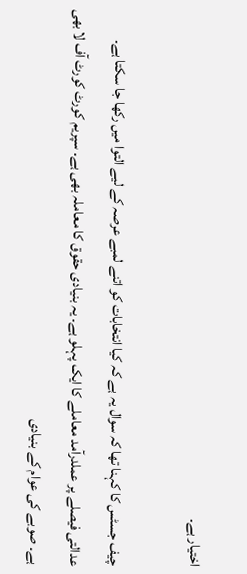اختیار ہے۔

چیف جسٹس کا کہنا تھا کہ سوال یہ ہے کہ کیا انتخابات کو اتنے لمبے عرصہ کے لیے التوا میں رکھا جا سکتا ہے۔ عدالتی فیصلے پر عملدرآمد معاملے کا ایک پہلو ہے۔ یہ بنیادی حقوق کا معاملہ بھی ہے۔ سپریم کورٹ کورٹ آف لا بھی ہے۔ صوبے کی عوام کے بنیادی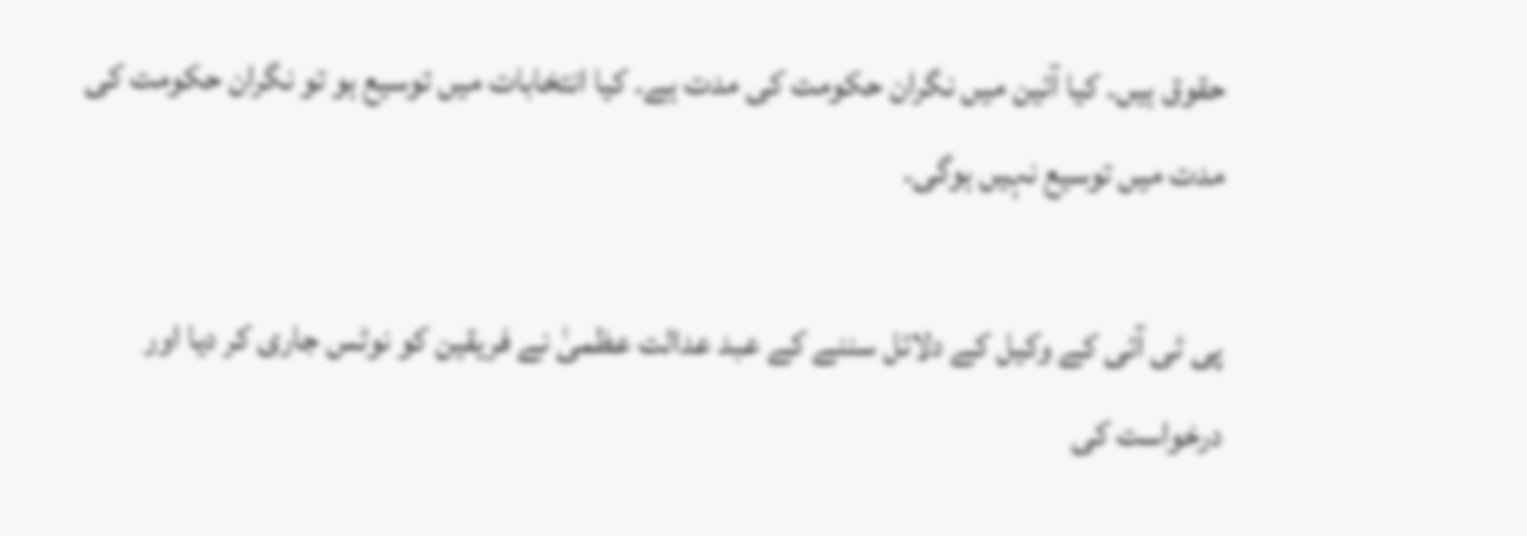حقوق ہیں۔ کیا آئین میں نگران حکومت کی مدت ہے۔ کیا انتخابات میں توسیع ہو تو نگران حکومت کی مدت میں توسیع نہیں ہوگی۔

پی ٹی آئی کے وکیل کے دلائل سننے کے عبد عدالت عظمیٰ نے فریقین کو نوٹس جاری کر دیا اور درخواست کی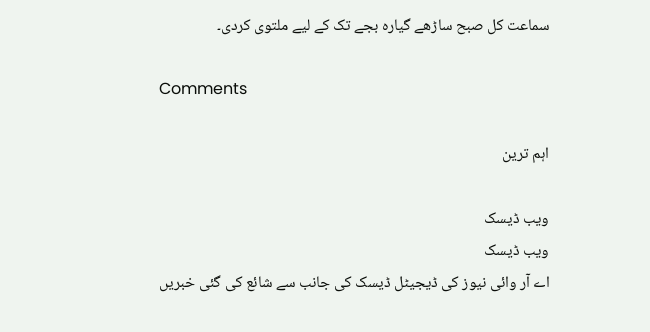سماعت کل صبح ساڑھے گیارہ بجے تک کے لیے ملتوی کردی۔

Comments

اہم ترین

ویب ڈیسک
ویب ڈیسک
اے آر وائی نیوز کی ڈیجیٹل ڈیسک کی جانب سے شائع کی گئی خبریں